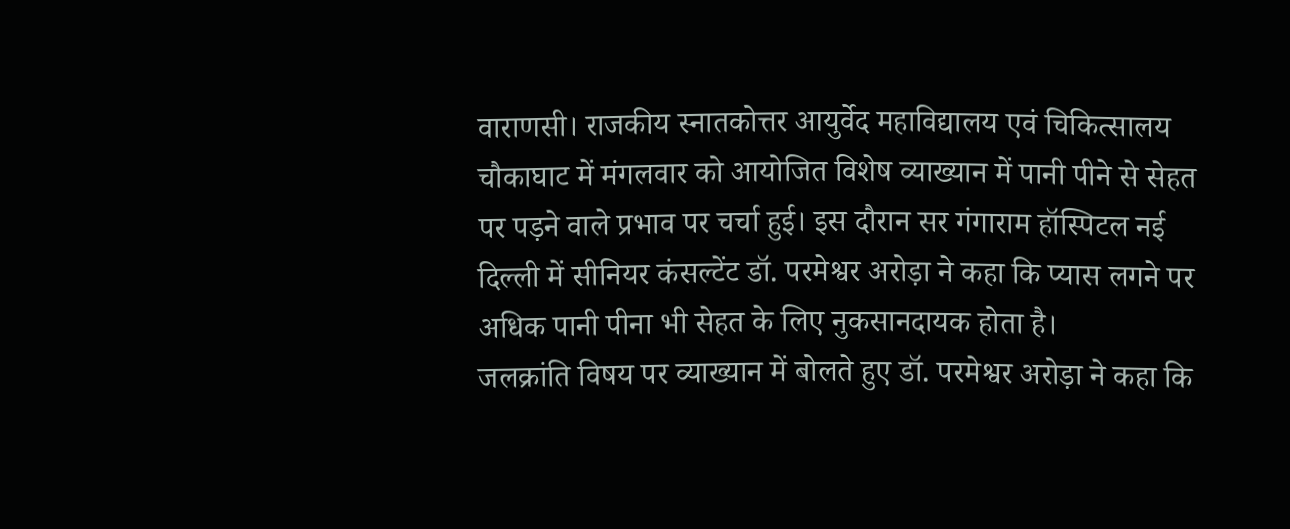वाराणसी। राजकीय स्नातकोत्तर आयुर्वेद महाविद्यालय एवं चिकित्सालय चौकाघाट में मंगलवार को आयोजित विशेष व्याख्यान में पानी पीने से सेहत पर पड़ने वाले प्रभाव पर चर्चा हुई। इस दौरान सर गंगाराम हॉस्पिटल नई दिल्ली में सीनियर कंसल्टेंट डॉ. परमेश्वर अरोड़ा ने कहा कि प्यास लगने पर अधिक पानी पीना भी सेहत के लिए नुकसानदायक होता है।
जलक्रांति विषय पर व्याख्यान में बोलते हुए डॉ. परमेश्वर अरोड़ा ने कहा कि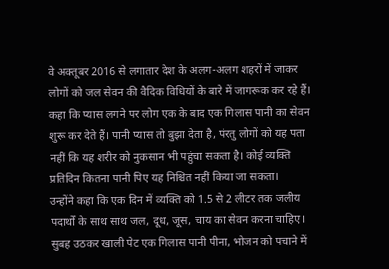वे अक्तूबर 2016 से लगातार देश के अलग-अलग शहरों में जाकर लोगों को जल सेवन की वैदिक विधियों के बारे में जागरूक कर रहे हैं। कहा कि प्यास लगने पर लोग एक के बाद एक गिलास पानी का सेवन शुरू कर देते हैं। पानी प्यास तो बुझा देता है, पंरतु लोगों को यह पता नहीं कि यह शरीर को नुकसान भी पहुंचा सकता है। कोई व्यक्ति प्रतिदिन कितना पानी पिए यह निश्चित नहीं किया जा सकता।
उन्होंने कहा कि एक दिन में व्यक्ति को 1.5 से 2 लीटर तक जलीय पदार्थों के साथ साथ जल, दूध, जूस, चाय का सेवन करना चाहिए। सुबह उठकर खाली पेट एक गिलास पानी पीना, भोजन को पचाने में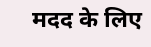मदद के लिए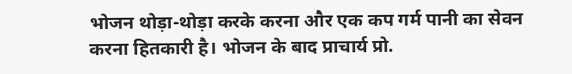भोजन थोड़ा-थोड़ा करके करना और एक कप गर्म पानी का सेवन करना हितकारी है। भोजन के बाद प्राचार्य प्रो.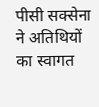पीसी सक्सेना ने अतिथियों का स्वागत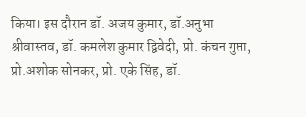किया। इस दौरान डॉ. अजय कुमार, डॉ.अनुभा श्रीवास्तव, डॉ. कमलेश कुमार द्विवेदी, प्रो. कंचन गुप्ता, प्रो.अशोक सोनकर, प्रो. एके सिंह, डॉ.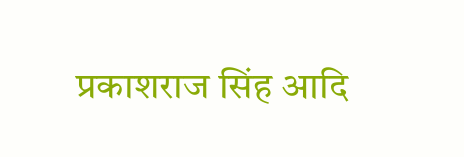प्रकाशराज सिंह आदि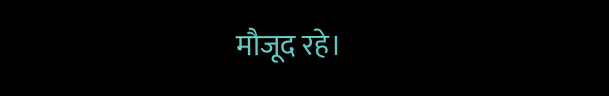मौजूद रहे।